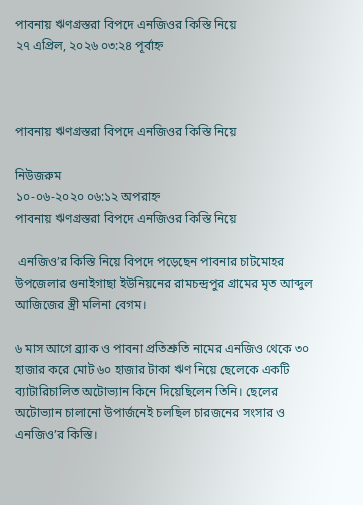পাবনায় ঋণগ্রস্তরা বিপদে এনজিওর কিস্তি নিয়ে
২৭ এপ্রিল, ২০২৬ ০৩:২৪ পূর্বাহ্ন



পাবনায় ঋণগ্রস্তরা বিপদে এনজিওর কিস্তি নিয়ে

নিউজরুম
১০-০৬-২০২০ ০৬:১২ অপরাহ্ন
পাবনায় ঋণগ্রস্তরা বিপদে এনজিওর কিস্তি নিয়ে

 এনজিও’র কিস্তি নিয়ে বিপদে পড়েছেন পাবনার চাটমোহর উপজেলার গুনাইগাছা ইউনিয়নের রামচন্দ্রপুর গ্রামের মৃত আব্দুল আজিজের স্ত্রী মলিনা বেগম।

৬ মাস আগে ব্র্যাক ও পাবনা প্রতিশ্রুতি নামের এনজিও থেকে ৩০ হাজার করে মোট ৬০ হাজার টাকা ঋণ নিয়ে ছেলেকে একটি ব্যাটারিচালিত অটোভ্যান কিনে দিয়েছিলেন তিনি। ছেলের অটোভ্যান চালানো উপার্জনেই চলছিল চারজনের সংসার ও এনজিও’র কিস্তি।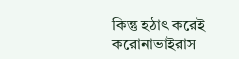কিন্তু হঠাৎ করেই করোনাভাইরাস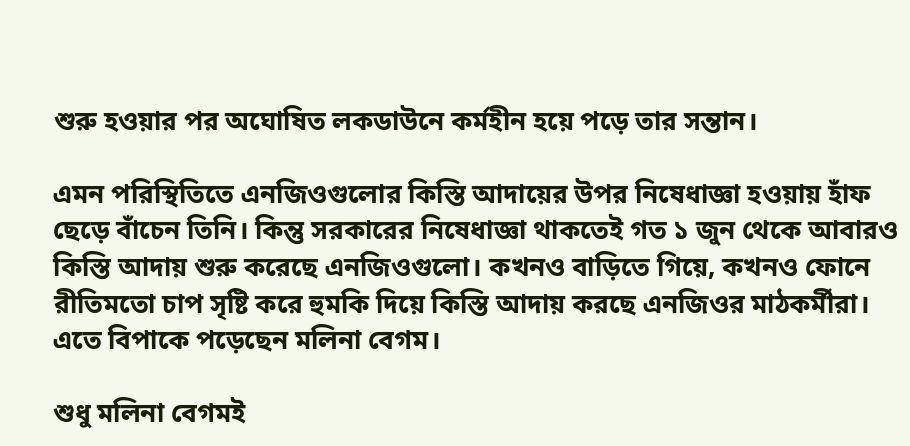শুরু হওয়ার পর অঘোষিত লকডাউনে কর্মহীন হয়ে পড়ে তার সন্তান।

এমন পরিস্থিতিতে এনজিওগুলোর কিস্তি আদায়ের উপর নিষেধাজ্ঞা হওয়ায় হাঁফ ছেড়ে বাঁচেন তিনি। কিন্তু সরকারের নিষেধাজ্ঞা থাকতেই গত ১ জুন থেকে আবারও কিস্তি আদায় শুরু করেছে এনজিওগুলো। কখনও বাড়িতে গিয়ে, কখনও ফোনে রীতিমতো চাপ সৃষ্টি করে হুমকি দিয়ে কিস্তি আদায় করছে এনজিওর মাঠকর্মীরা। এতে বিপাকে পড়েছেন মলিনা বেগম।

শুধু মলিনা বেগমই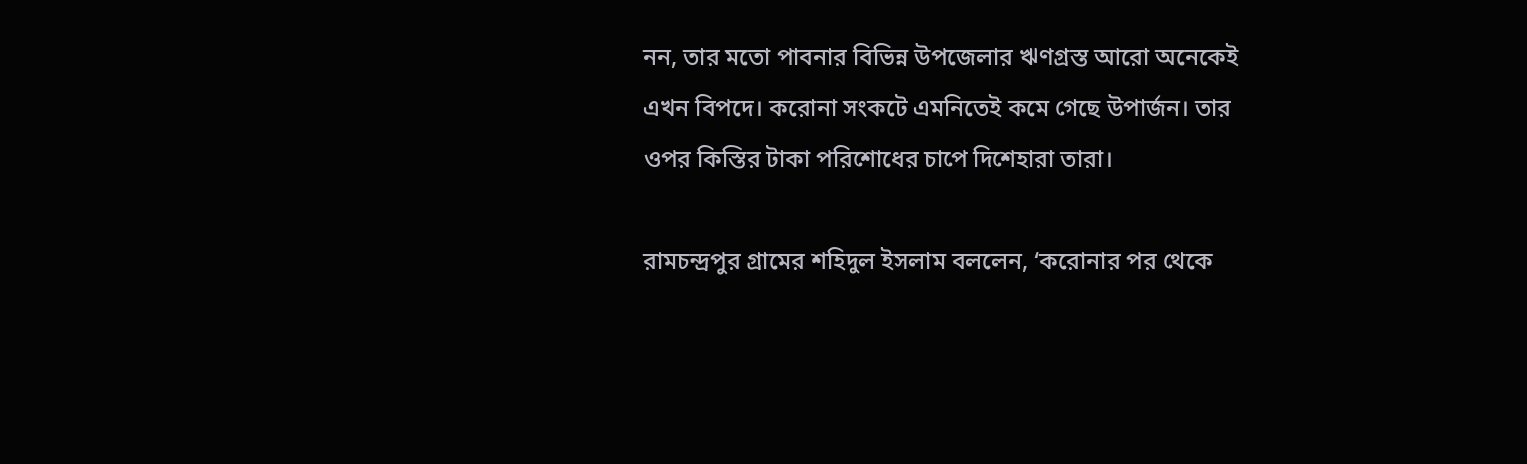নন, তার মতো পাবনার বিভিন্ন উপজেলার ঋণগ্রস্ত আরো অনেকেই এখন বিপদে। করোনা সংকটে এমনিতেই কমে গেছে উপার্জন। তার ওপর কিস্তির টাকা পরিশোধের চাপে দিশেহারা তারা।

রামচন্দ্রপুর গ্রামের শহিদুল ইসলাম বললেন, ‘করোনার পর থেকে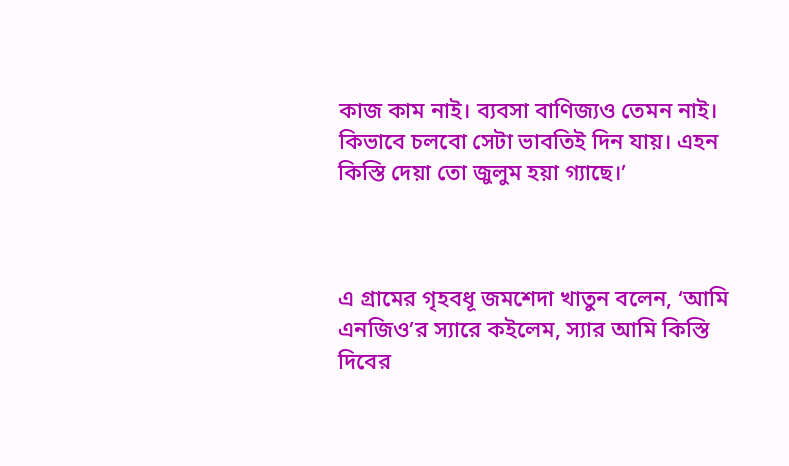কাজ কাম নাই। ব্যবসা বাণিজ্যও তেমন নাই। কিভাবে চলবো সেটা ভাবতিই দিন যায়। এহন কিস্তি দেয়া তো জুলুম হয়া গ্যাছে।’



এ গ্রামের গৃহবধূ জমশেদা খাতুন বলেন, ‘আমি এনজিও’র স্যারে কইলেম, স্যার আমি কিস্তি দিবের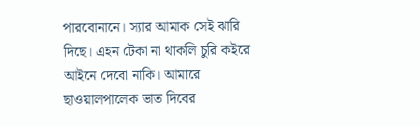পারবোনানে। স্যার আমাক সেই ঝারি দিছে। এহন টেকা না থাকলি চুরি কইরে আইনে দেবো নাকি। আমারে ছাওয়ালপালেক ভাত দিবের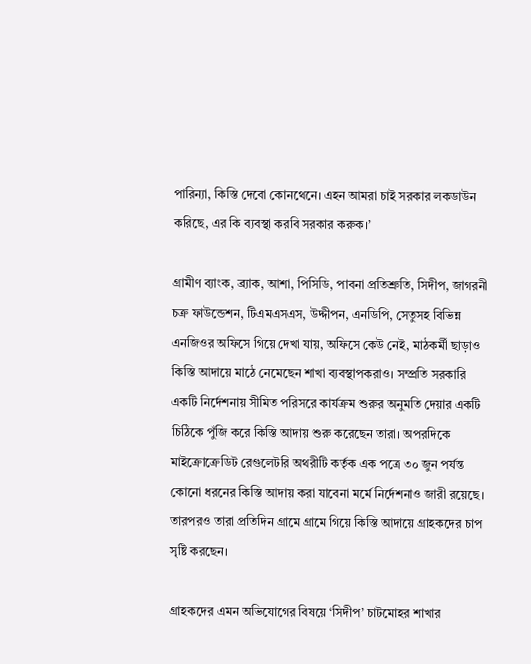পারিন্যা, কিস্তি দেবো কোনথেনে। এহন আমরা চাই সরকার লকডাউন করিছে, এর কি ব্যবস্থা করবি সরকার করুক।’

গ্রামীণ ব্যাংক, ব্র্যাক, আশা, পিসিডি, পাবনা প্রতিশ্রুতি, সিদীপ, জাগরনী চক্র ফাউন্ডেশন, টিএমএসএস, উদ্দীপন, এনডিপি, সেতুসহ বিভিন্ন এনজিওর অফিসে গিয়ে দেখা যায়, অফিসে কেউ নেই, মাঠকর্মী ছাড়াও কিস্তি আদায়ে মাঠে নেমেছেন শাখা ব্যবস্থাপকরাও। সম্প্রতি সরকারি একটি নির্দেশনায় সীমিত পরিসরে কার্যক্রম শুরুর অনুমতি দেয়ার একটি চিঠিকে পুঁজি করে কিস্তি আদায় শুরু করেছেন তারা। অপরদিকে মাইক্রোক্রেডিট রেগুলেটরি অথরীটি কর্তৃক এক পত্রে ৩০ জুন পর্যন্ত কোনো ধরনের কিস্তি আদায় করা যাবেনা মর্মে নির্দেশনাও জারী রয়েছে। তারপরও তারা প্রতিদিন গ্রামে গ্রামে গিয়ে কিস্তি আদায়ে গ্রাহকদের চাপ সৃষ্টি করছেন।

গ্রাহকদের এমন অভিযোগের বিষয়ে ‘সিদীপ’ চাটমোহর শাখার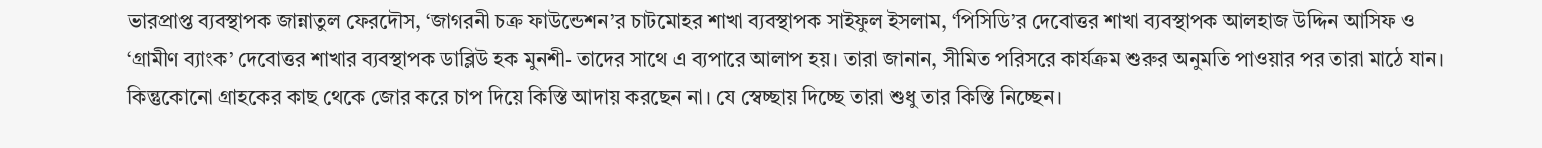ভারপ্রাপ্ত ব্যবস্থাপক জান্নাতুল ফেরদৌস, ‘জাগরনী চক্র ফাউন্ডেশন’র চাটমোহর শাখা ব্যবস্থাপক সাইফুল ইসলাম, ‘পিসিডি’র দেবোত্তর শাখা ব্যবস্থাপক আলহাজ উদ্দিন আসিফ ও ‘গ্রামীণ ব্যাংক’ দেবোত্তর শাখার ব্যবস্থাপক ডাব্লিউ হক মুনশী- তাদের সাথে এ ব্যপারে আলাপ হয়। তারা জানান, সীমিত পরিসরে কার্যক্রম শুরুর অনুমতি পাওয়ার পর তারা মাঠে যান। কিন্তুকোনো গ্রাহকের কাছ থেকে জোর করে চাপ দিয়ে কিস্তি আদায় করছেন না। যে স্বেচ্ছায় দিচ্ছে তারা শুধু তার কিস্তি নিচ্ছেন।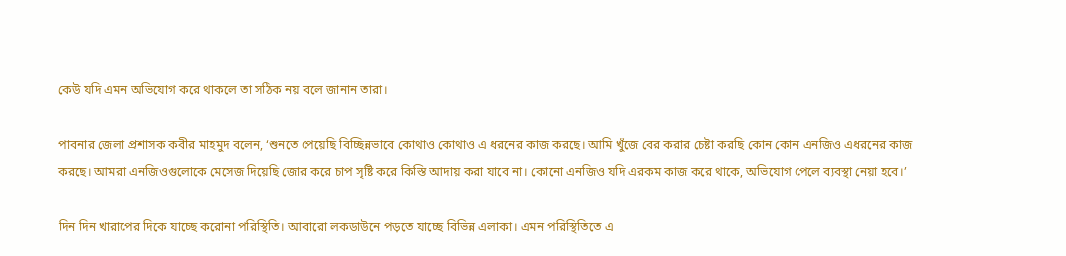কেউ যদি এমন অভিযোগ করে থাকলে তা সঠিক নয় বলে জানান তারা।

পাবনার জেলা প্রশাসক কবীর মাহমুদ বলেন, ‘শুনতে পেয়েছি বিচ্ছিন্নভাবে কোথাও কোথাও এ ধরনের কাজ করছে। আমি খুঁজে বের করার চেষ্টা করছি কোন কোন এনজিও এধরনের কাজ করছে। আমরা এনজিওগুলোকে মেসেজ দিয়েছি জোর করে চাপ সৃষ্টি করে কিস্তি আদায় করা যাবে না। কোনো এনজিও যদি এরকম কাজ করে থাকে, অভিযোগ পেলে ব্যবস্থা নেয়া হবে।’

দিন দিন খারাপের দিকে যাচ্ছে করোনা পরিস্থিতি। আবারো লকডাউনে পড়তে যাচ্ছে বিভিন্ন এলাকা। এমন পরিস্থিতিতে এ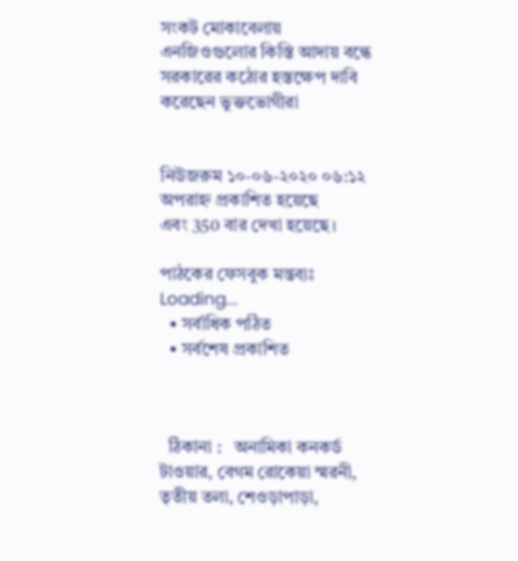সংকট মোকাবেলায় এনজিওগুলোর কিস্তি আদায় বন্ধে সরকারের কঠোর হস্তক্ষেপ দাবি করেছেন ভুক্তভোগীরা


নিউজরুম ১০-০৬-২০২০ ০৬:১২ অপরাহ্ন প্রকাশিত হয়েছে
এবং 350 বার দেখা হয়েছে।

পাঠকের ফেসবুক মন্তব্যঃ
Loading...
  • সর্বাধিক পঠিত
  • সর্বশেষ প্রকাশিত



  ঠিকানা :   অনামিকা কনকর্ড টাওয়ার, বেগম রোকেয়া স্মরনী, তৃতীয় তলা, শেওড়াপাড়া,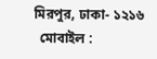মিরপুর, ঢাকা- ১২১৬
  মোবাইল :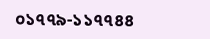০১৭৭৯-১১৭৭৪৪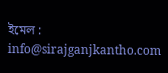ইমেল :   info@sirajganjkantho.com